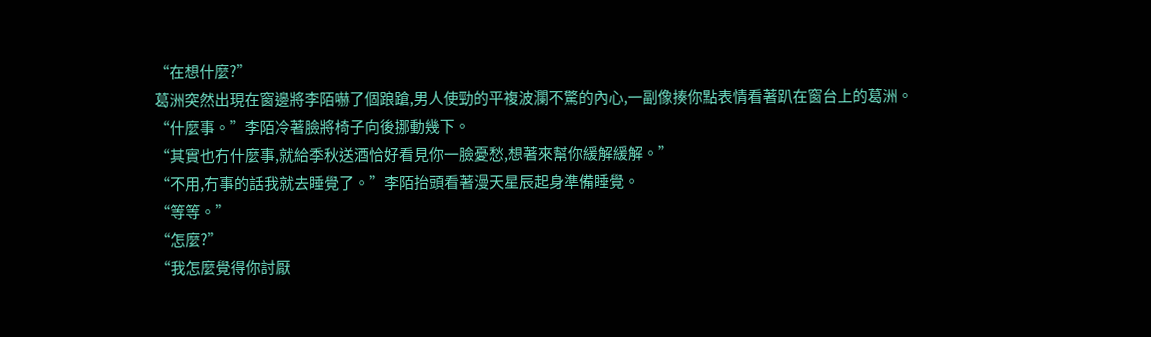“在想什麼?”
葛洲突然出現在窗邊將李陌嚇了個踉蹌,男人使勁的平複波瀾不驚的內心,一副像揍你點表情看著趴在窗台上的葛洲。
“什麼事。”李陌冷著臉將椅子向後挪動幾下。
“其實也冇什麼事,就給季秋送酒恰好看見你一臉憂愁,想著來幫你緩解緩解。”
“不用,冇事的話我就去睡覺了。”李陌抬頭看著漫天星辰起身準備睡覺。
“等等。”
“怎麼?”
“我怎麼覺得你討厭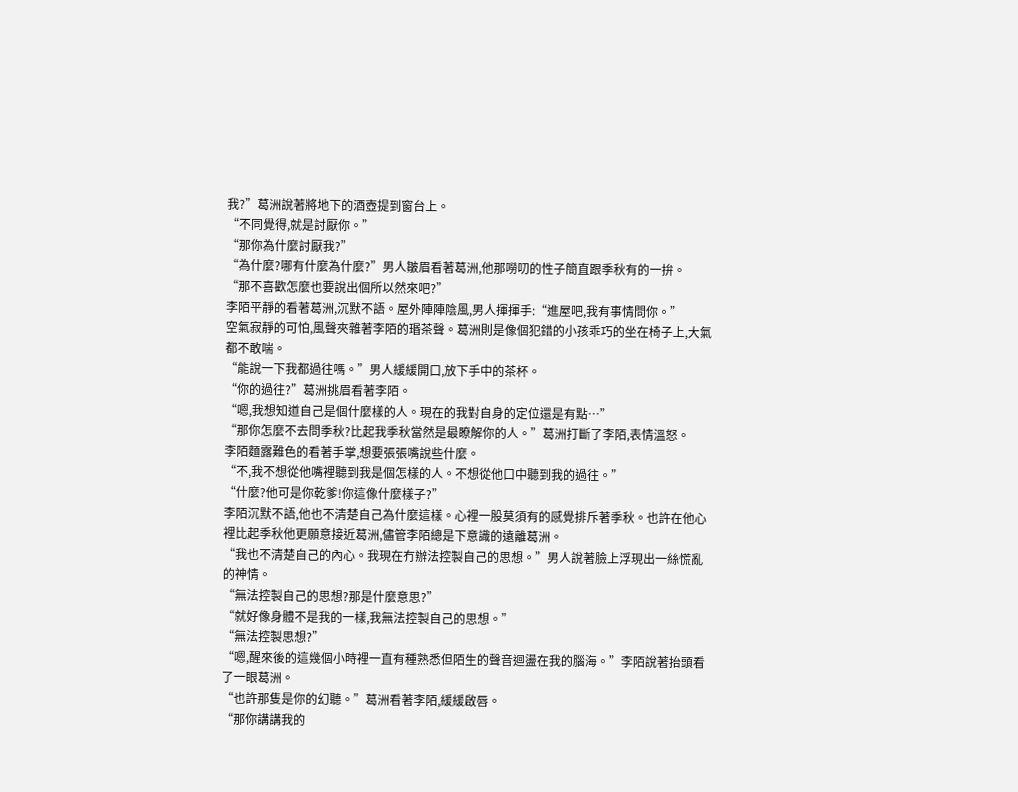我?”葛洲說著將地下的酒壺提到窗台上。
“不同覺得,就是討厭你。”
“那你為什麼討厭我?”
“為什麼?哪有什麼為什麼?”男人皺眉看著葛洲,他那嘮叨的性子簡直跟季秋有的一拚。
“那不喜歡怎麼也要說出個所以然來吧?”
李陌平靜的看著葛洲,沉默不語。屋外陣陣陰風,男人揮揮手:“進屋吧,我有事情問你。”
空氣寂靜的可怕,風聲夾雜著李陌的瑉茶聲。葛洲則是像個犯錯的小孩乖巧的坐在椅子上,大氣都不敢喘。
“能說一下我都過往嗎。”男人緩緩開口,放下手中的茶杯。
“你的過往?”葛洲挑眉看著李陌。
“嗯,我想知道自己是個什麼樣的人。現在的我對自身的定位還是有點…”
“那你怎麼不去問季秋?比起我季秋當然是最瞭解你的人。”葛洲打斷了李陌,表情溫怒。
李陌麵露難色的看著手掌,想要張張嘴說些什麼。
“不,我不想從他嘴裡聽到我是個怎樣的人。不想從他口中聽到我的過往。”
“什麼?他可是你乾爹!你這像什麼樣子?”
李陌沉默不語,他也不清楚自己為什麼這樣。心裡一股莫須有的感覺排斥著季秋。也許在他心裡比起季秋他更願意接近葛洲,儘管李陌總是下意識的遠離葛洲。
“我也不清楚自己的內心。我現在冇辦法控製自己的思想。”男人說著臉上浮現出一絲慌亂的神情。
“無法控製自己的思想?那是什麼意思?”
“就好像身體不是我的一樣,我無法控製自己的思想。”
“無法控製思想?”
“嗯,醒來後的這幾個小時裡一直有種熟悉但陌生的聲音迴盪在我的腦海。”李陌說著抬頭看了一眼葛洲。
“也許那隻是你的幻聽。”葛洲看著李陌,緩緩啟唇。
“那你講講我的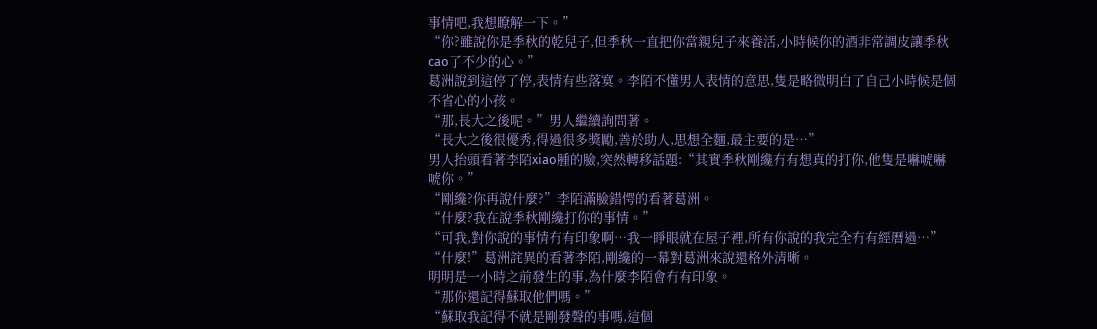事情吧,我想瞭解一下。”
“你?雖說你是季秋的乾兒子,但季秋一直把你當親兒子來養活,小時候你的酒非常調皮讓季秋cao了不少的心。”
葛洲說到這停了停,表情有些落寞。李陌不懂男人表情的意思,隻是略微明白了自己小時候是個不省心的小孩。
“那,長大之後呢。”男人繼續詢問著。
“長大之後很優秀,得過很多獎勵,善於助人,思想全麵,最主要的是…”
男人抬頭看著李陌xiao腫的臉,突然轉移話題:“其實季秋剛纔冇有想真的打你,他隻是嚇唬嚇唬你。”
“剛纔?你再說什麼?”李陌滿臉錯愕的看著葛洲。
“什麼?我在說季秋剛纔打你的事情。”
“可我,對你說的事情冇有印象啊…我一睜眼就在屋子裡,所有你說的我完全冇有經曆過…”
“什麼!”葛洲詫異的看著李陌,剛纔的一幕對葛洲來說還格外清晰。
明明是一小時之前發生的事,為什麼李陌會冇有印象。
“那你還記得蘇取他們嗎。”
“蘇取我記得不就是剛發聲的事嗎,這個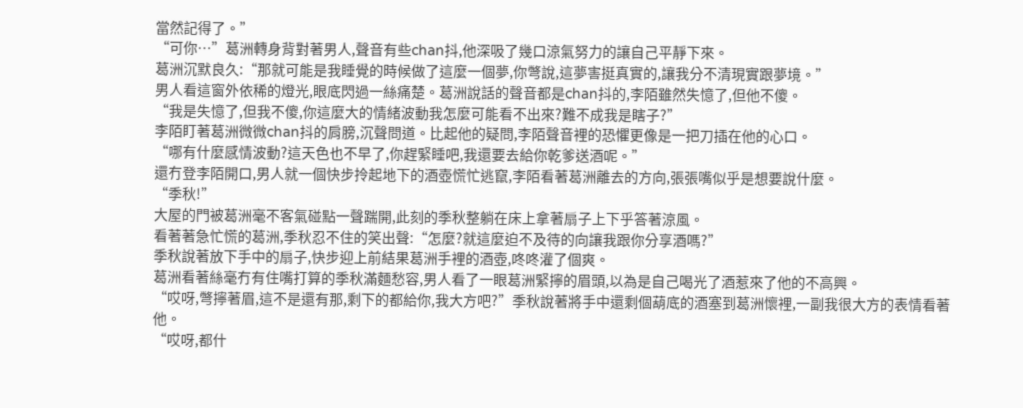當然記得了。”
“可你…”葛洲轉身背對著男人,聲音有些chan抖,他深吸了幾口涼氣努力的讓自己平靜下來。
葛洲沉默良久:“那就可能是我睡覺的時候做了這麼一個夢,你彆說,這夢害挺真實的,讓我分不清現實跟夢境。”
男人看這窗外依稀的燈光,眼底閃過一絲痛楚。葛洲說話的聲音都是chan抖的,李陌雖然失憶了,但他不傻。
“我是失憶了,但我不傻,你這麼大的情緒波動我怎麼可能看不出來?難不成我是瞎子?”
李陌盯著葛洲微微chan抖的肩膀,沉聲問道。比起他的疑問,李陌聲音裡的恐懼更像是一把刀插在他的心口。
“哪有什麼感情波動?這天色也不早了,你趕緊睡吧,我還要去給你乾爹送酒呢。”
還冇登李陌開口,男人就一個快步拎起地下的酒壺慌忙逃竄,李陌看著葛洲離去的方向,張張嘴似乎是想要說什麼。
“季秋!”
大屋的門被葛洲毫不客氣碰點一聲踹開,此刻的季秋整躺在床上拿著扇子上下乎答著涼風。
看著著急忙慌的葛洲,季秋忍不住的笑出聲:“怎麼?就這麼迫不及待的向讓我跟你分享酒嗎?”
季秋說著放下手中的扇子,快步迎上前結果葛洲手裡的酒壺,咚咚灌了個爽。
葛洲看著絲毫冇有住嘴打算的季秋滿麵愁容,男人看了一眼葛洲緊擰的眉頭,以為是自己喝光了酒惹來了他的不高興。
“哎呀,彆擰著眉,這不是還有那,剩下的都給你,我大方吧?”季秋說著將手中還剩個葫底的酒塞到葛洲懷裡,一副我很大方的表情看著他。
“哎呀,都什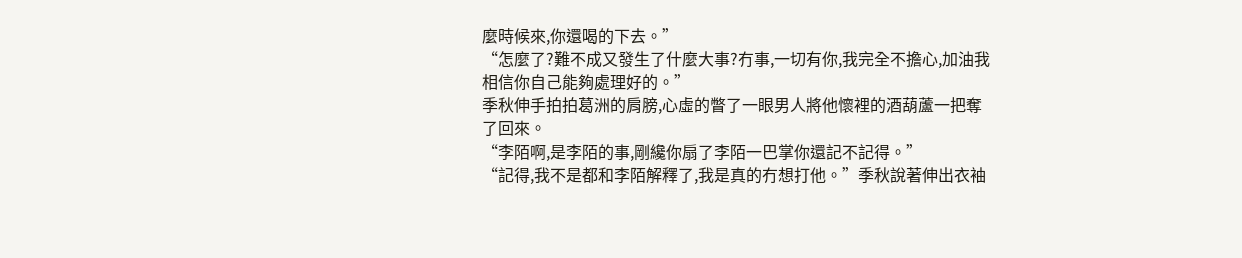麼時候來,你還喝的下去。”
“怎麼了?難不成又發生了什麼大事?冇事,一切有你,我完全不擔心,加油我相信你自己能夠處理好的。”
季秋伸手拍拍葛洲的肩膀,心虛的瞥了一眼男人將他懷裡的酒葫蘆一把奪了回來。
“李陌啊,是李陌的事,剛纔你扇了李陌一巴掌你還記不記得。”
“記得,我不是都和李陌解釋了,我是真的冇想打他。”季秋說著伸出衣袖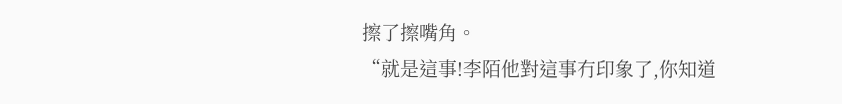擦了擦嘴角。
“就是這事!李陌他對這事冇印象了,你知道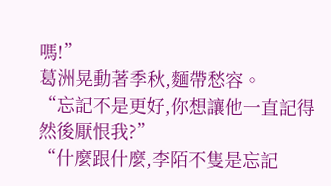嗎!”
葛洲晃動著季秋,麵帶愁容。
“忘記不是更好,你想讓他一直記得然後厭恨我?”
“什麼跟什麼,李陌不隻是忘記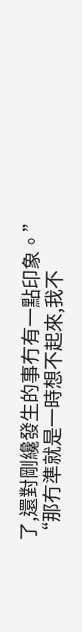了,還對剛纔發生的事冇有一點印象。”
“那冇準就是一時想不起來,我不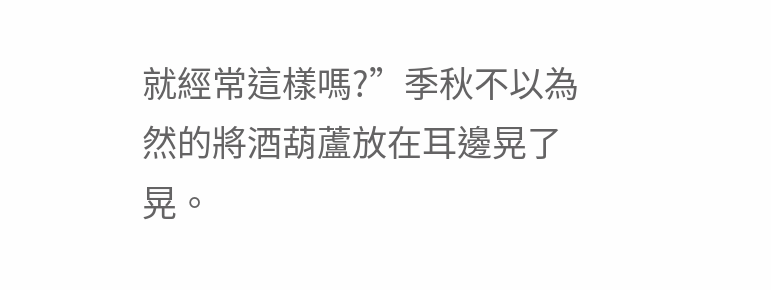就經常這樣嗎?”季秋不以為然的將酒葫蘆放在耳邊晃了晃。